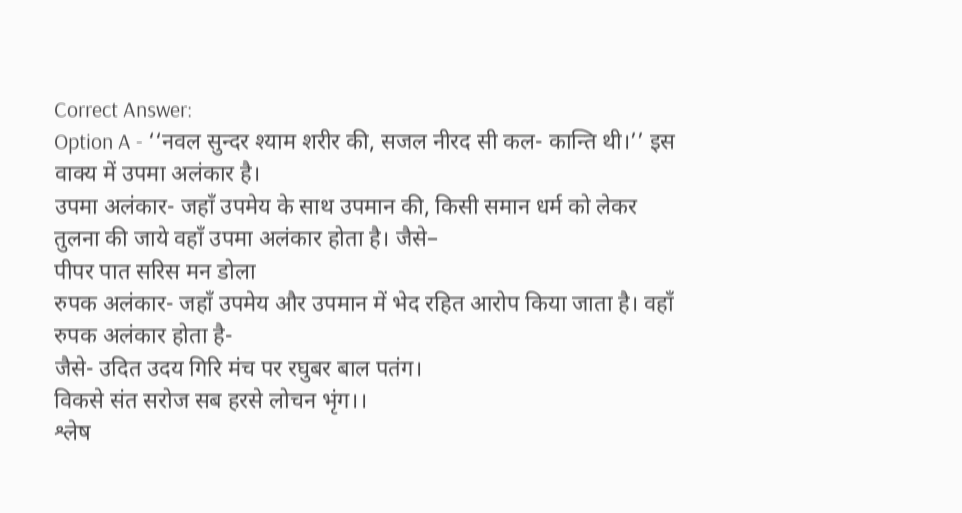Correct Answer:
Option A - ‘‘नवल सुन्दर श्याम शरीर की, सजल नीरद सी कल- कान्ति थी।’’ इस वाक्य में उपमा अलंकार है।
उपमा अलंकार- जहाँ उपमेय के साथ उपमान की, किसी समान धर्म को लेकर तुलना की जाये वहाँ उपमा अलंकार होता है। जैसे–
पीपर पात सरिस मन डोला
रुपक अलंकार- जहाँ उपमेय और उपमान में भेद रहित आरोप किया जाता है। वहाँ रुपक अलंकार होता है-
जैसे- उदित उदय गिरि मंच पर रघुबर बाल पतंग।
विकसे संत सरोज सब हरसे लोचन भृंग।।
श्लेष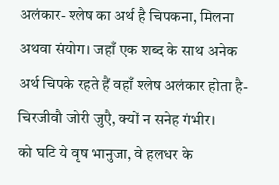अलंकार- श्लेष का अर्थ है चिपकना, मिलना अथवा संयोग। जहाँ एक शब्द के साथ अनेक अर्थ चिपके रहते हैं वहाँ श्लेष अलंकार होता है-
चिरजीवौ जोरी जुएै, क्यों न सनेह गंभीर।
को घटि ये वृष भानुजा, वे हलधर के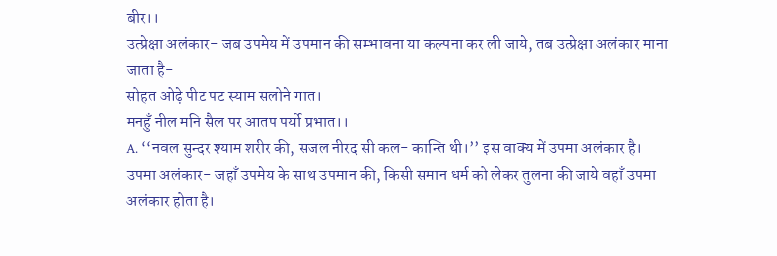बीर।।
उत्प्रेक्षा अलंकार- जब उपमेय में उपमान की सम्भावना या कल्पना कर ली जाये, तब उत्प्रेक्षा अलंकार माना जाता है-
सोहत ओढ़े पीट पट स्याम सलोने गात।
मनहुँ नील मनि सैल पर आतप पर्यो प्रभात।।
A. ‘‘नवल सुन्दर श्याम शरीर की, सजल नीरद सी कल- कान्ति थी।’’ इस वाक्य में उपमा अलंकार है।
उपमा अलंकार- जहाँ उपमेय के साथ उपमान की, किसी समान धर्म को लेकर तुलना की जाये वहाँ उपमा अलंकार होता है।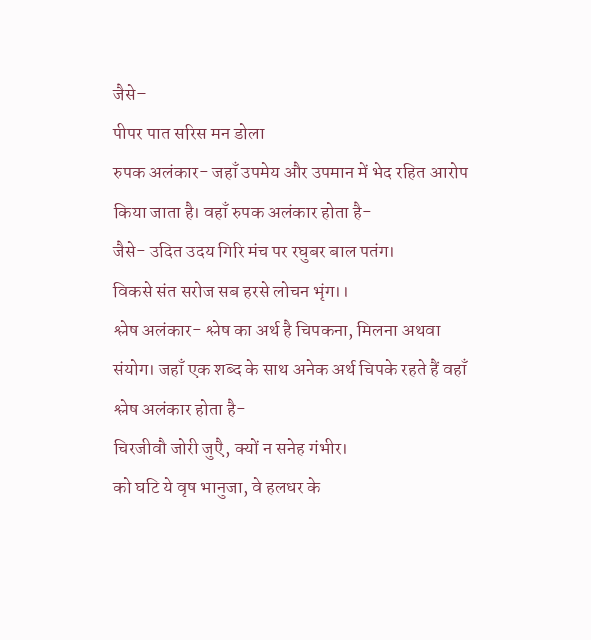जैसे–
पीपर पात सरिस मन डोला
रुपक अलंकार- जहाँ उपमेय और उपमान में भेद रहित आरोप किया जाता है। वहाँ रुपक अलंकार होता है-
जैसे- उदित उदय गिरि मंच पर रघुबर बाल पतंग।
विकसे संत सरोज सब हरसे लोचन भृंग।।
श्लेष अलंकार- श्लेष का अर्थ है चिपकना, मिलना अथवा संयोग। जहाँ एक शब्द के साथ अनेक अर्थ चिपके रहते हैं वहाँ श्लेष अलंकार होता है-
चिरजीवौ जोरी जुएै, क्यों न सनेह गंभीर।
को घटि ये वृष भानुजा, वे हलधर के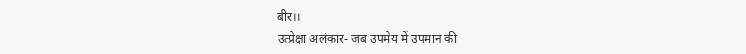बीर।।
उत्प्रेक्षा अलंकार- जब उपमेय में उपमान की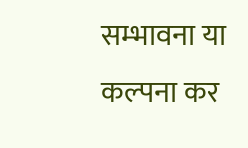सम्भावना या कल्पना कर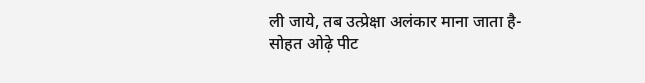ली जाये, तब उत्प्रेक्षा अलंकार माना जाता है-
सोहत ओढ़े पीट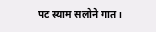पट स्याम सलोने गात।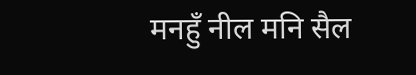मनहुँ नील मनि सैल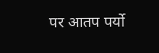पर आतप पर्यो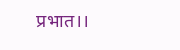प्रभात।।